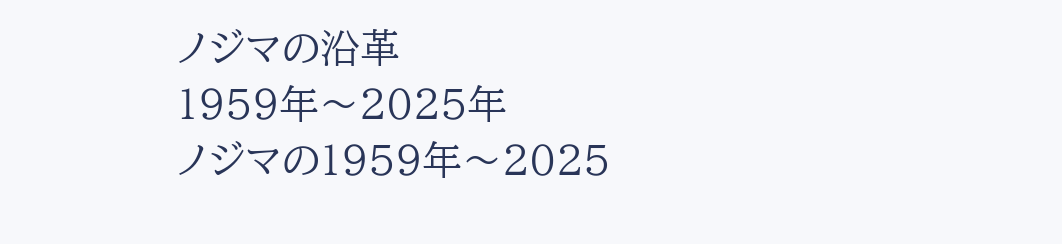ノジマの沿革
1959年〜2025年
ノジマの1959年〜2025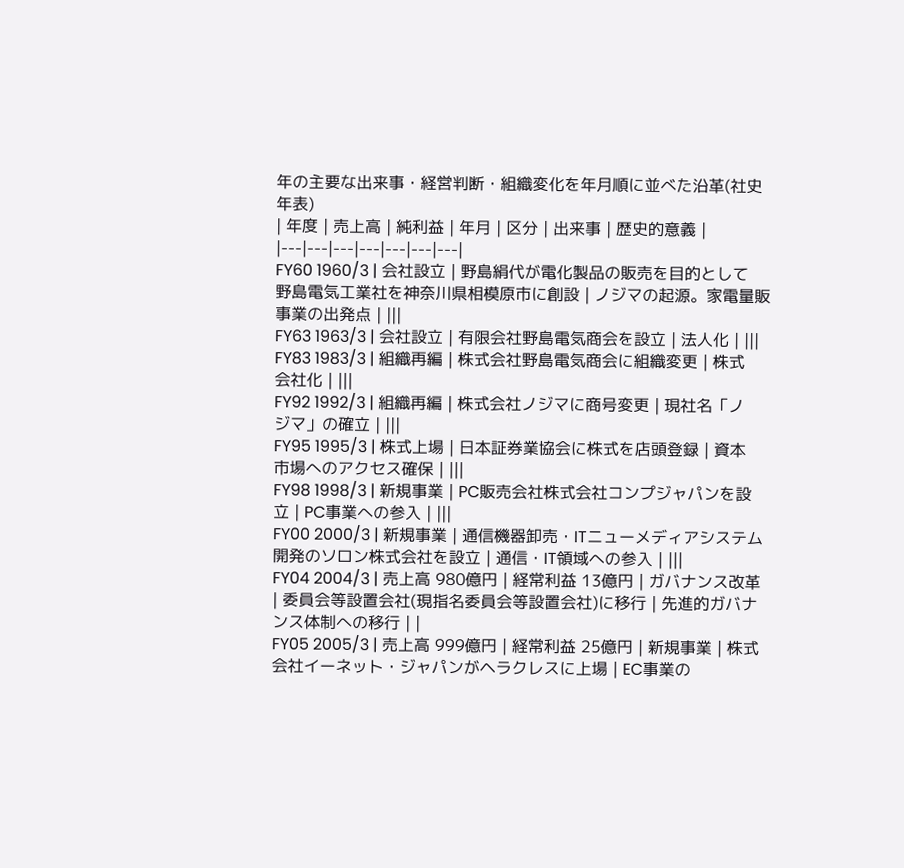年の主要な出来事・経営判断・組織変化を年月順に並べた沿革(社史年表)
| 年度 | 売上高 | 純利益 | 年月 | 区分 | 出来事 | 歴史的意義 |
|---|---|---|---|---|---|---|
FY60 1960/3 | 会社設立 | 野島絹代が電化製品の販売を目的として野島電気工業社を神奈川県相模原市に創設 | ノジマの起源。家電量販事業の出発点 | |||
FY63 1963/3 | 会社設立 | 有限会社野島電気商会を設立 | 法人化 | |||
FY83 1983/3 | 組織再編 | 株式会社野島電気商会に組織変更 | 株式会社化 | |||
FY92 1992/3 | 組織再編 | 株式会社ノジマに商号変更 | 現社名「ノジマ」の確立 | |||
FY95 1995/3 | 株式上場 | 日本証券業協会に株式を店頭登録 | 資本市場へのアクセス確保 | |||
FY98 1998/3 | 新規事業 | PC販売会社株式会社コンプジャパンを設立 | PC事業への参入 | |||
FY00 2000/3 | 新規事業 | 通信機器卸売・ITニューメディアシステム開発のソロン株式会社を設立 | 通信・IT領域への参入 | |||
FY04 2004/3 | 売上高 980億円 | 経常利益 13億円 | ガバナンス改革 | 委員会等設置会社(現指名委員会等設置会社)に移行 | 先進的ガバナンス体制への移行 | |
FY05 2005/3 | 売上高 999億円 | 経常利益 25億円 | 新規事業 | 株式会社イーネット・ジャパンがヘラクレスに上場 | EC事業の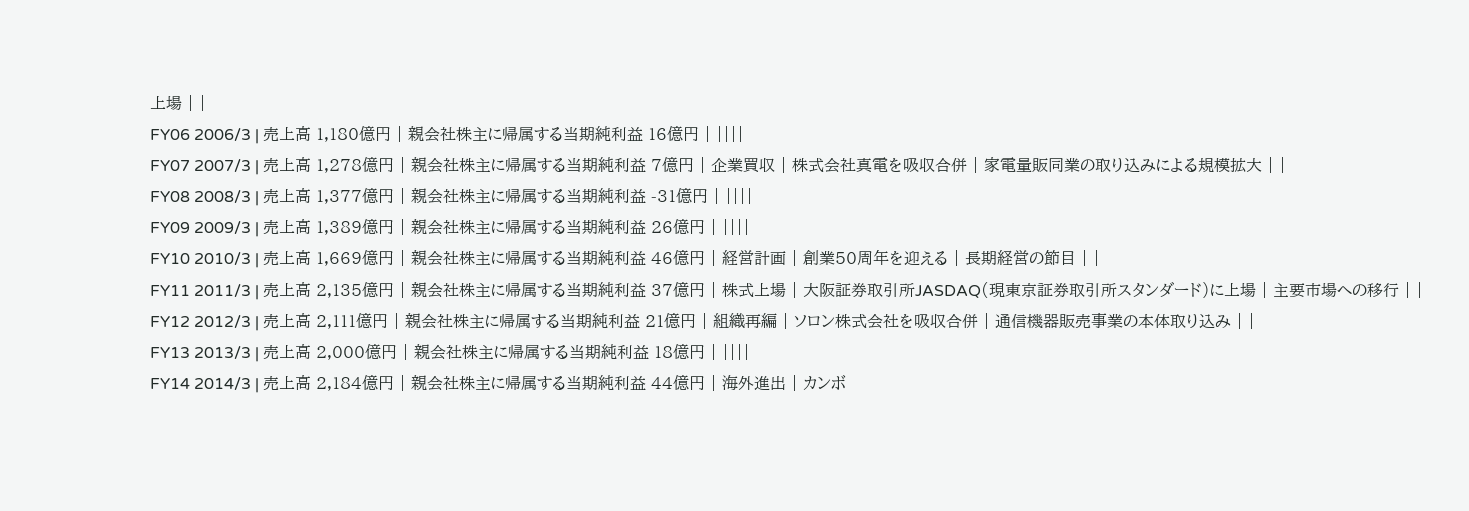上場 | |
FY06 2006/3 | 売上高 1,180億円 | 親会社株主に帰属する当期純利益 16億円 | ||||
FY07 2007/3 | 売上高 1,278億円 | 親会社株主に帰属する当期純利益 7億円 | 企業買収 | 株式会社真電を吸収合併 | 家電量販同業の取り込みによる規模拡大 | |
FY08 2008/3 | 売上高 1,377億円 | 親会社株主に帰属する当期純利益 -31億円 | ||||
FY09 2009/3 | 売上高 1,389億円 | 親会社株主に帰属する当期純利益 26億円 | ||||
FY10 2010/3 | 売上高 1,669億円 | 親会社株主に帰属する当期純利益 46億円 | 経営計画 | 創業50周年を迎える | 長期経営の節目 | |
FY11 2011/3 | 売上高 2,135億円 | 親会社株主に帰属する当期純利益 37億円 | 株式上場 | 大阪証券取引所JASDAQ(現東京証券取引所スタンダード)に上場 | 主要市場への移行 | |
FY12 2012/3 | 売上高 2,111億円 | 親会社株主に帰属する当期純利益 21億円 | 組織再編 | ソロン株式会社を吸収合併 | 通信機器販売事業の本体取り込み | |
FY13 2013/3 | 売上高 2,000億円 | 親会社株主に帰属する当期純利益 18億円 | ||||
FY14 2014/3 | 売上高 2,184億円 | 親会社株主に帰属する当期純利益 44億円 | 海外進出 | カンボ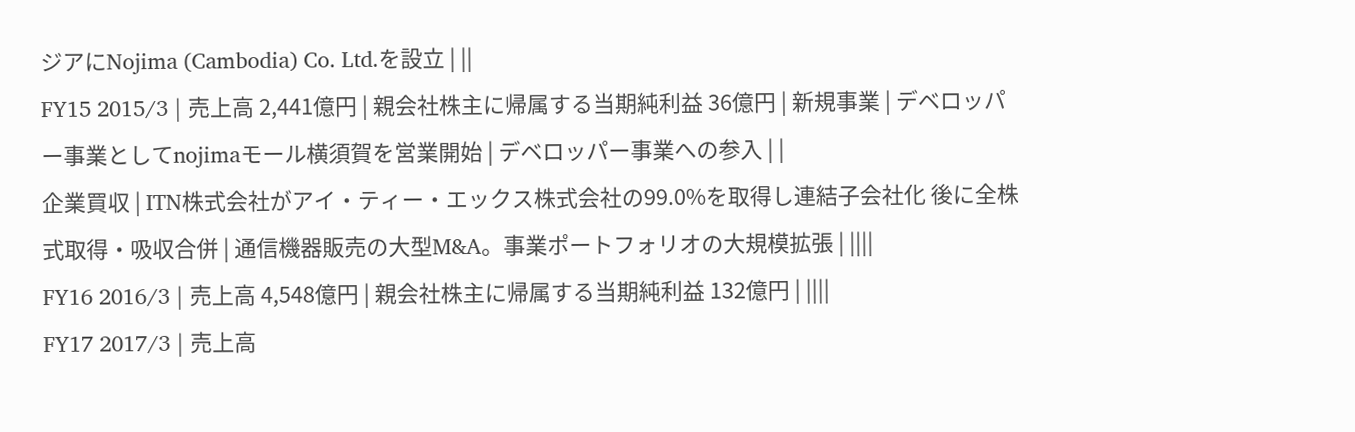ジアにNojima (Cambodia) Co. Ltd.を設立 | ||
FY15 2015/3 | 売上高 2,441億円 | 親会社株主に帰属する当期純利益 36億円 | 新規事業 | デベロッパー事業としてnojimaモール横須賀を営業開始 | デベロッパー事業への参入 | |
企業買収 | ITN株式会社がアイ・ティー・エックス株式会社の99.0%を取得し連結子会社化 後に全株式取得・吸収合併 | 通信機器販売の大型M&A。事業ポートフォリオの大規模拡張 | ||||
FY16 2016/3 | 売上高 4,548億円 | 親会社株主に帰属する当期純利益 132億円 | ||||
FY17 2017/3 | 売上高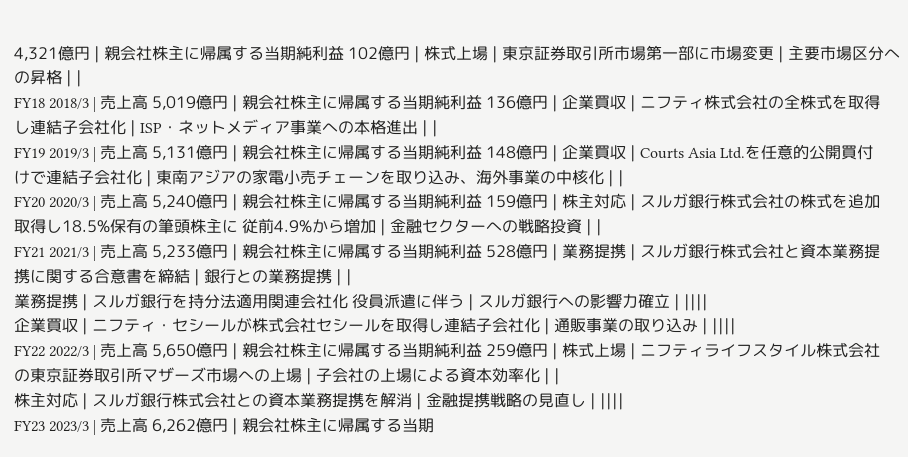4,321億円 | 親会社株主に帰属する当期純利益 102億円 | 株式上場 | 東京証券取引所市場第一部に市場変更 | 主要市場区分への昇格 | |
FY18 2018/3 | 売上高 5,019億円 | 親会社株主に帰属する当期純利益 136億円 | 企業買収 | ニフティ株式会社の全株式を取得し連結子会社化 | ISP・ネットメディア事業への本格進出 | |
FY19 2019/3 | 売上高 5,131億円 | 親会社株主に帰属する当期純利益 148億円 | 企業買収 | Courts Asia Ltd.を任意的公開買付けで連結子会社化 | 東南アジアの家電小売チェーンを取り込み、海外事業の中核化 | |
FY20 2020/3 | 売上高 5,240億円 | 親会社株主に帰属する当期純利益 159億円 | 株主対応 | スルガ銀行株式会社の株式を追加取得し18.5%保有の筆頭株主に 従前4.9%から増加 | 金融セクターへの戦略投資 | |
FY21 2021/3 | 売上高 5,233億円 | 親会社株主に帰属する当期純利益 528億円 | 業務提携 | スルガ銀行株式会社と資本業務提携に関する合意書を締結 | 銀行との業務提携 | |
業務提携 | スルガ銀行を持分法適用関連会社化 役員派遣に伴う | スルガ銀行への影響力確立 | ||||
企業買収 | ニフティ・セシールが株式会社セシールを取得し連結子会社化 | 通販事業の取り込み | ||||
FY22 2022/3 | 売上高 5,650億円 | 親会社株主に帰属する当期純利益 259億円 | 株式上場 | ニフティライフスタイル株式会社の東京証券取引所マザーズ市場への上場 | 子会社の上場による資本効率化 | |
株主対応 | スルガ銀行株式会社との資本業務提携を解消 | 金融提携戦略の見直し | ||||
FY23 2023/3 | 売上高 6,262億円 | 親会社株主に帰属する当期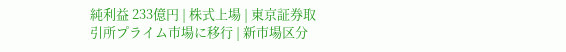純利益 233億円 | 株式上場 | 東京証券取引所プライム市場に移行 | 新市場区分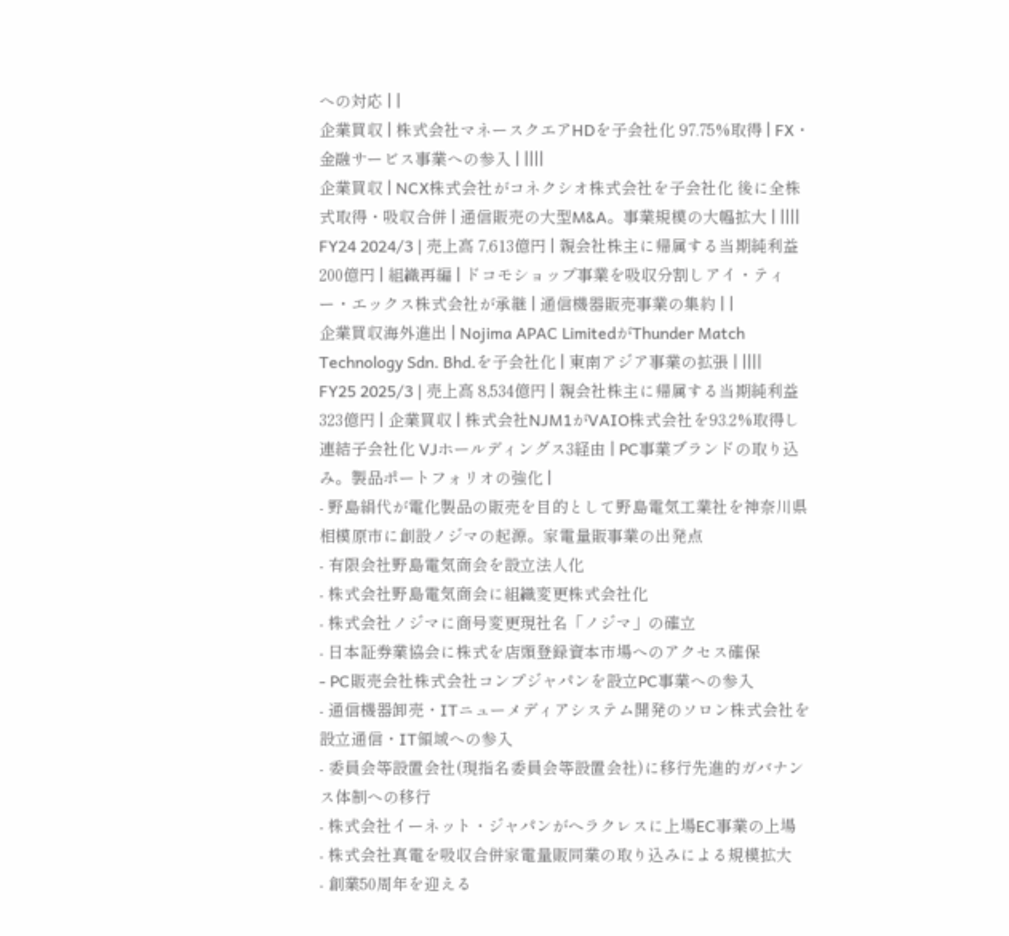への対応 | |
企業買収 | 株式会社マネースクエアHDを子会社化 97.75%取得 | FX・金融サービス事業への参入 | ||||
企業買収 | NCX株式会社がコネクシオ株式会社を子会社化 後に全株式取得・吸収合併 | 通信販売の大型M&A。事業規模の大幅拡大 | ||||
FY24 2024/3 | 売上高 7,613億円 | 親会社株主に帰属する当期純利益 200億円 | 組織再編 | ドコモショップ事業を吸収分割しアイ・ティー・エックス株式会社が承継 | 通信機器販売事業の集約 | |
企業買収海外進出 | Nojima APAC LimitedがThunder Match Technology Sdn. Bhd.を子会社化 | 東南アジア事業の拡張 | ||||
FY25 2025/3 | 売上高 8,534億円 | 親会社株主に帰属する当期純利益 323億円 | 企業買収 | 株式会社NJM1がVAIO株式会社を93.2%取得し連結子会社化 VJホールディングス3経由 | PC事業ブランドの取り込み。製品ポートフォリオの強化 |
- 野島絹代が電化製品の販売を目的として野島電気工業社を神奈川県相模原市に創設ノジマの起源。家電量販事業の出発点
- 有限会社野島電気商会を設立法人化
- 株式会社野島電気商会に組織変更株式会社化
- 株式会社ノジマに商号変更現社名「ノジマ」の確立
- 日本証券業協会に株式を店頭登録資本市場へのアクセス確保
- PC販売会社株式会社コンプジャパンを設立PC事業への参入
- 通信機器卸売・ITニューメディアシステム開発のソロン株式会社を設立通信・IT領域への参入
- 委員会等設置会社(現指名委員会等設置会社)に移行先進的ガバナンス体制への移行
- 株式会社イーネット・ジャパンがヘラクレスに上場EC事業の上場
- 株式会社真電を吸収合併家電量販同業の取り込みによる規模拡大
- 創業50周年を迎える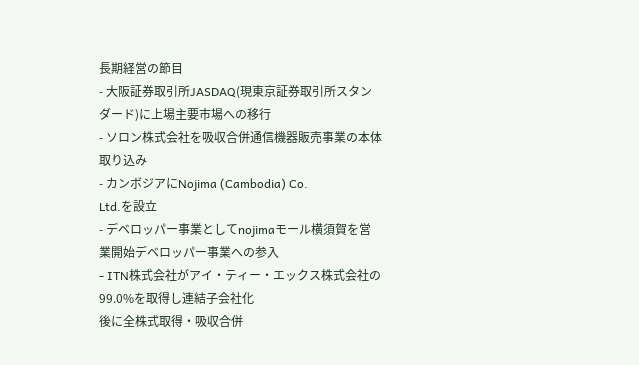長期経営の節目
- 大阪証券取引所JASDAQ(現東京証券取引所スタンダード)に上場主要市場への移行
- ソロン株式会社を吸収合併通信機器販売事業の本体取り込み
- カンボジアにNojima (Cambodia) Co.
Ltd.を設立
- デベロッパー事業としてnojimaモール横須賀を営業開始デベロッパー事業への参入
- ITN株式会社がアイ・ティー・エックス株式会社の99.0%を取得し連結子会社化
後に全株式取得・吸収合併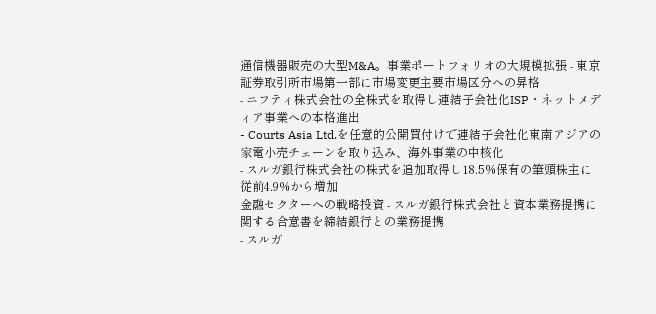通信機器販売の大型M&A。事業ポートフォリオの大規模拡張 - 東京証券取引所市場第一部に市場変更主要市場区分への昇格
- ニフティ株式会社の全株式を取得し連結子会社化ISP・ネットメディア事業への本格進出
- Courts Asia Ltd.を任意的公開買付けで連結子会社化東南アジアの家電小売チェーンを取り込み、海外事業の中核化
- スルガ銀行株式会社の株式を追加取得し18.5%保有の筆頭株主に
従前4.9%から増加
金融セクターへの戦略投資 - スルガ銀行株式会社と資本業務提携に関する合意書を締結銀行との業務提携
- スルガ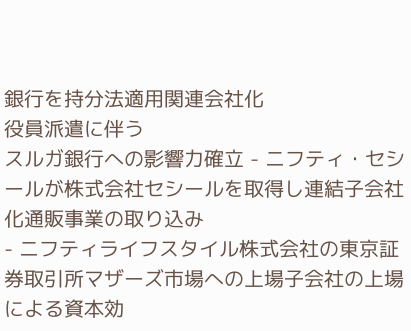銀行を持分法適用関連会社化
役員派遣に伴う
スルガ銀行への影響力確立 - ニフティ・セシールが株式会社セシールを取得し連結子会社化通販事業の取り込み
- ニフティライフスタイル株式会社の東京証券取引所マザーズ市場への上場子会社の上場による資本効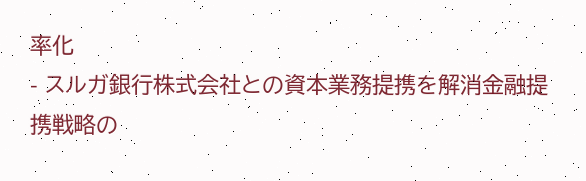率化
- スルガ銀行株式会社との資本業務提携を解消金融提携戦略の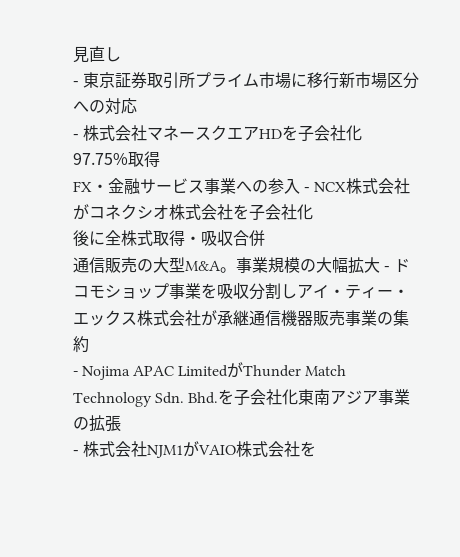見直し
- 東京証券取引所プライム市場に移行新市場区分への対応
- 株式会社マネースクエアHDを子会社化
97.75%取得
FX・金融サービス事業への参入 - NCX株式会社がコネクシオ株式会社を子会社化
後に全株式取得・吸収合併
通信販売の大型M&A。事業規模の大幅拡大 - ドコモショップ事業を吸収分割しアイ・ティー・エックス株式会社が承継通信機器販売事業の集約
- Nojima APAC LimitedがThunder Match Technology Sdn. Bhd.を子会社化東南アジア事業の拡張
- 株式会社NJM1がVAIO株式会社を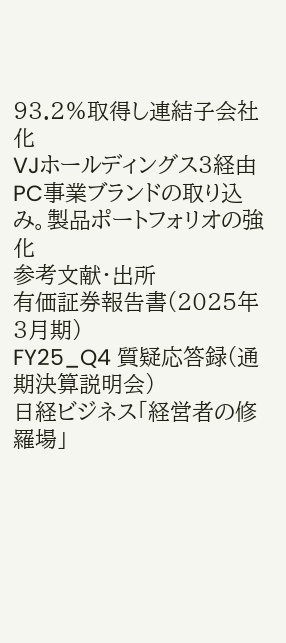93.2%取得し連結子会社化
VJホールディングス3経由
PC事業ブランドの取り込み。製品ポートフォリオの強化
参考文献・出所
有価証券報告書(2025年3月期)
FY25_Q4 質疑応答録(通期決算説明会)
日経ビジネス「経営者の修羅場」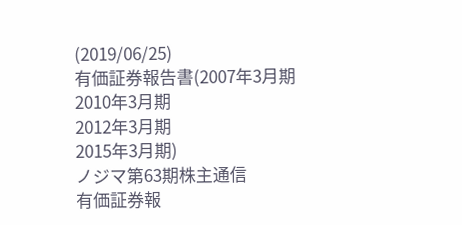(2019/06/25)
有価証券報告書(2007年3月期
2010年3月期
2012年3月期
2015年3月期)
ノジマ第63期株主通信
有価証券報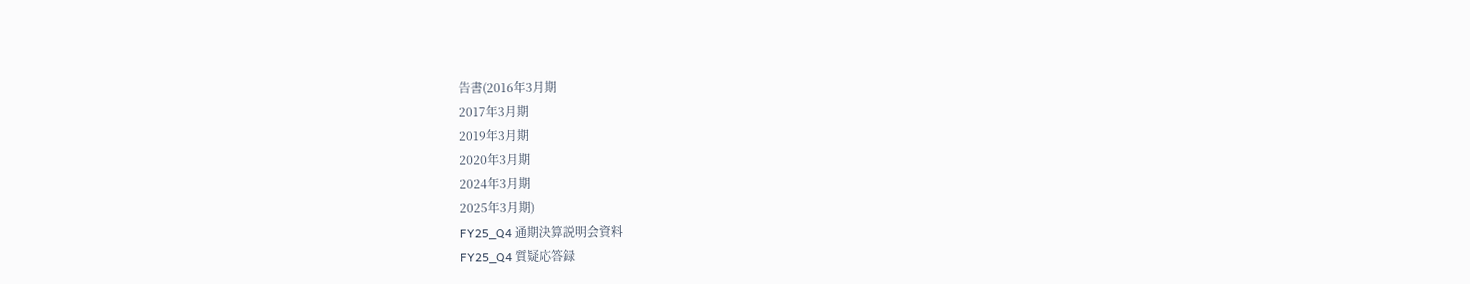告書(2016年3月期
2017年3月期
2019年3月期
2020年3月期
2024年3月期
2025年3月期)
FY25_Q4 通期決算説明会資料
FY25_Q4 質疑応答録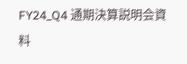FY24_Q4 通期決算説明会資料